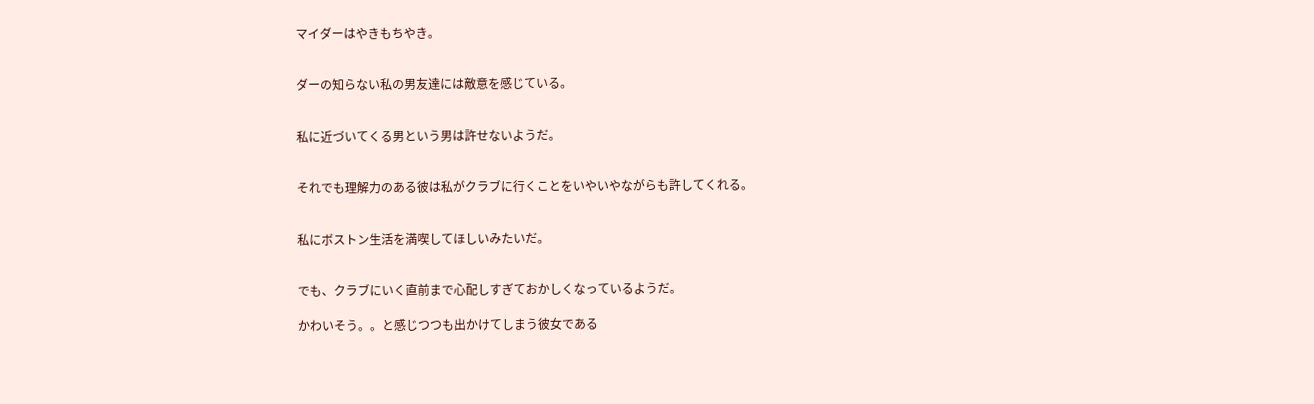マイダーはやきもちやき。


ダーの知らない私の男友達には敵意を感じている。


私に近づいてくる男という男は許せないようだ。


それでも理解力のある彼は私がクラブに行くことをいやいやながらも許してくれる。


私にボストン生活を満喫してほしいみたいだ。


でも、クラブにいく直前まで心配しすぎておかしくなっているようだ。

かわいそう。。と感じつつも出かけてしまう彼女である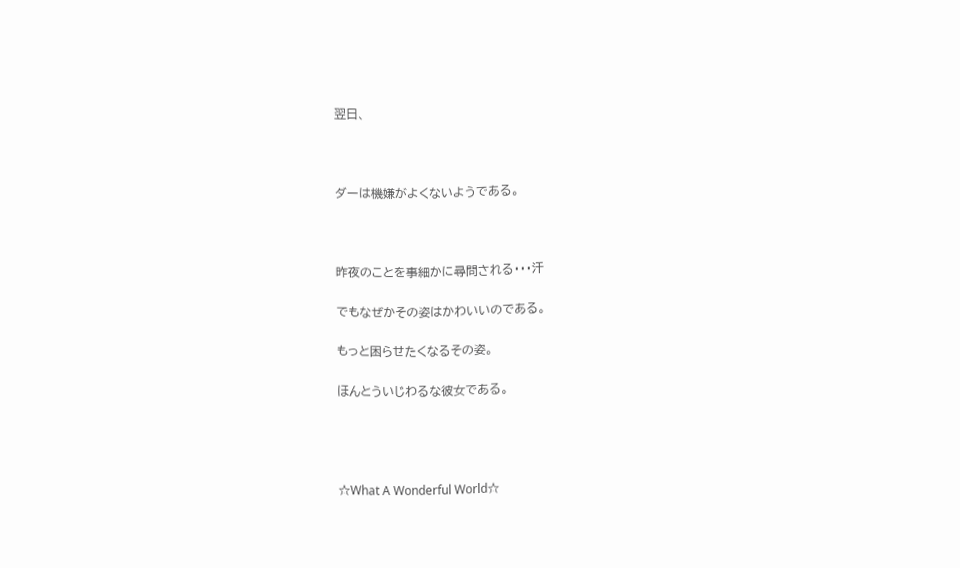翌日、



ダーは機嫌がよくないようである。



昨夜のことを事細かに尋問される・・・汗

でもなぜかその姿はかわいいのである。

もっと困らせたくなるその姿。

ほんとういじわるな彼女である。




☆What A Wonderful World☆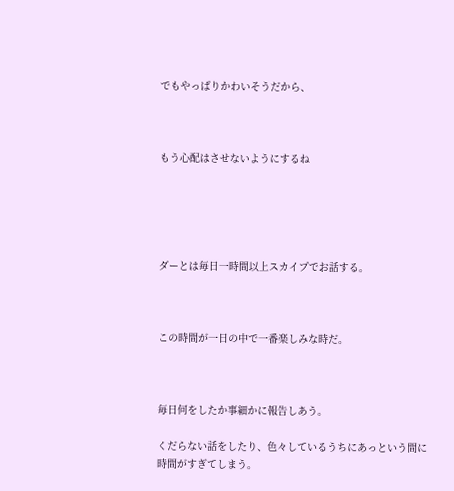でもやっぱりかわいそうだから、



もう心配はさせないようにするね





ダーとは毎日一時間以上スカイプでお話する。



この時間が一日の中で一番楽しみな時だ。



毎日何をしたか事細かに報告しあう。

くだらない話をしたり、色々しているうちにあっという間に時間がすぎてしまう。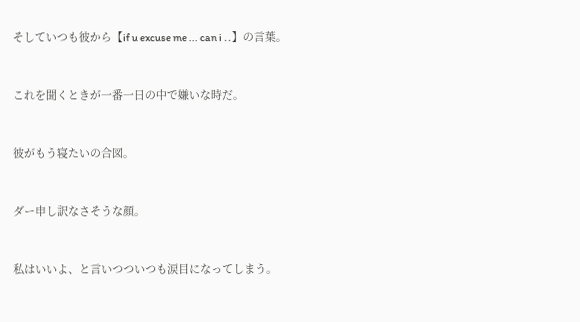そしていつも彼から【if u excuse me ... can i ..】の言葉。


これを聞くときが一番一日の中で嫌いな時だ。


彼がもう寝たいの合図。


ダー申し訳なさそうな顔。


私はいいよ、と言いつついつも涙目になってしまう。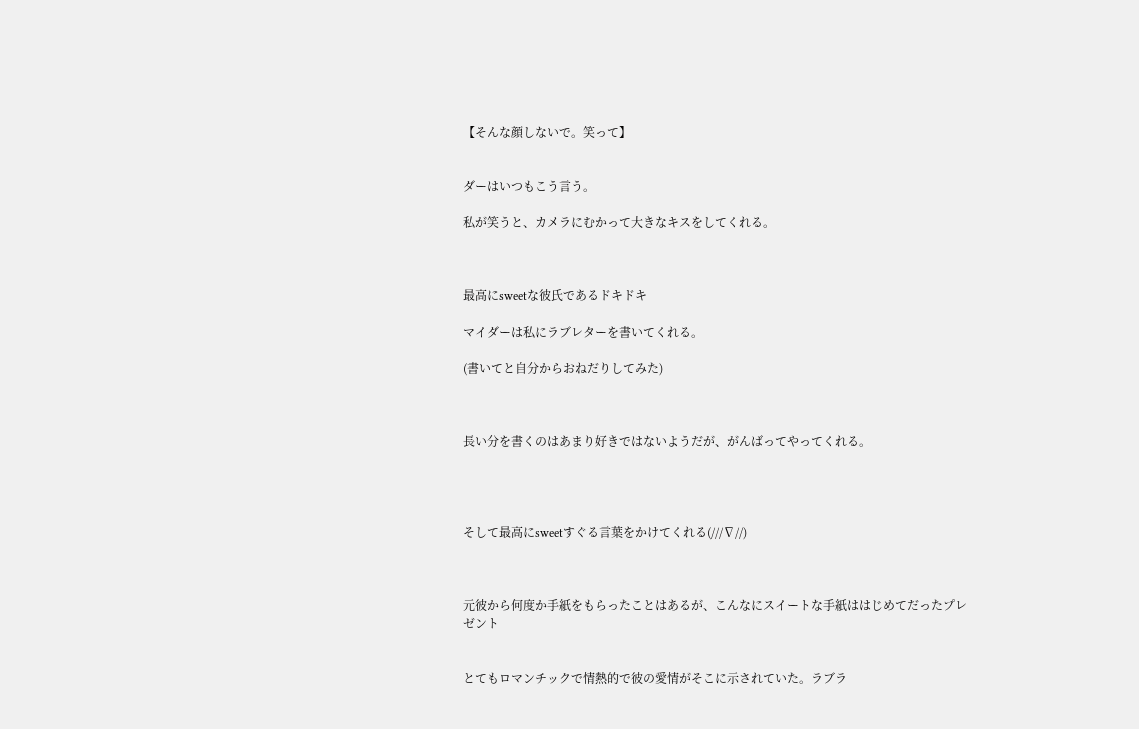【そんな顔しないで。笑って】


ダーはいつもこう言う。

私が笑うと、カメラにむかって大きなキスをしてくれる。



最高にsweetな彼氏であるドキドキ

マイダーは私にラブレターを書いてくれる。

(書いてと自分からおねだりしてみた)



長い分を書くのはあまり好きではないようだが、がんばってやってくれる。




そして最高にsweetすぐる言葉をかけてくれる(///∇//)



元彼から何度か手紙をもらったことはあるが、こんなにスイートな手紙ははじめてだったプレゼント


とてもロマンチックで情熱的で彼の愛情がそこに示されていた。ラブラ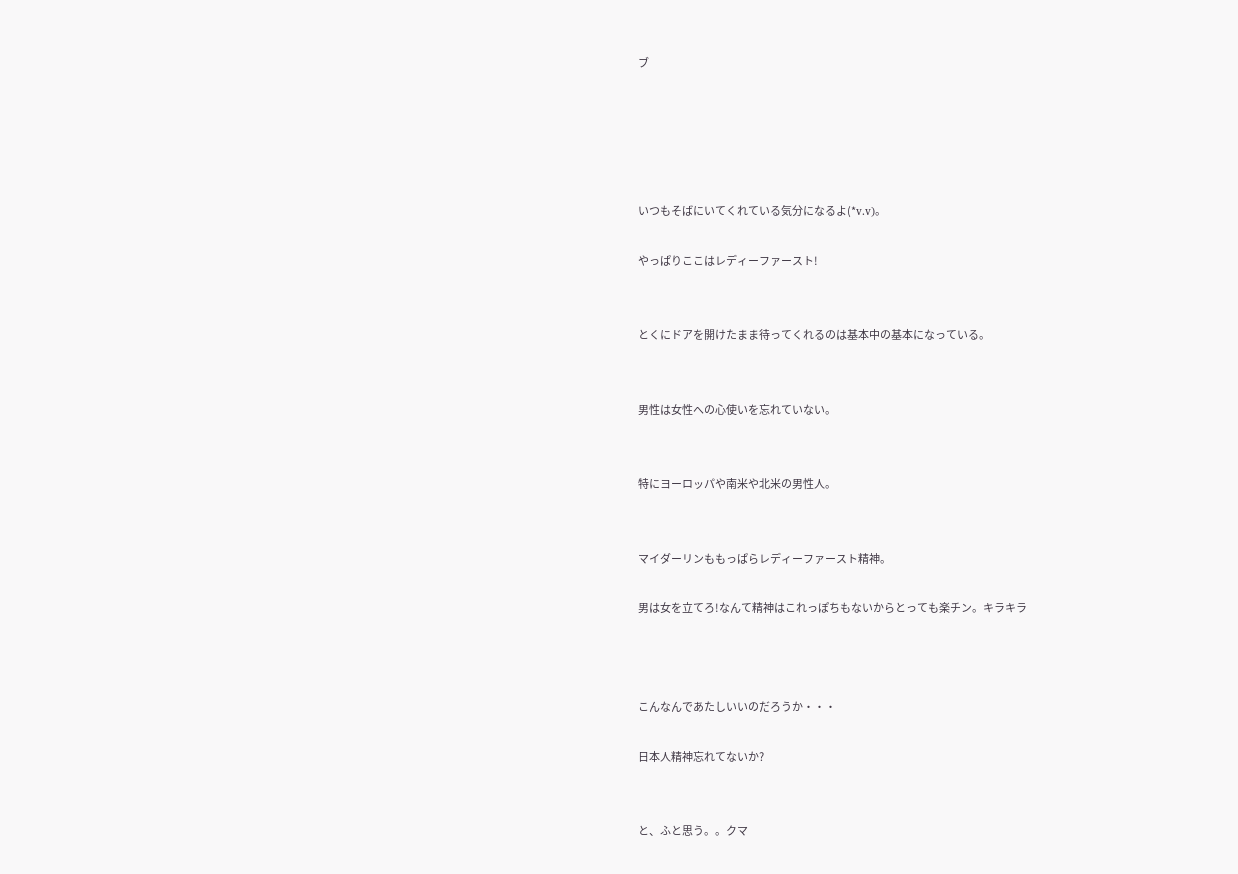ブ





いつもそばにいてくれている気分になるよ(*v.v)。

やっぱりここはレディーファースト!


とくにドアを開けたまま待ってくれるのは基本中の基本になっている。


男性は女性への心使いを忘れていない。


特にヨーロッパや南米や北米の男性人。


マイダーリンももっぱらレディーファースト精神。

男は女を立てろ!なんて精神はこれっぽちもないからとっても楽チン。キラキラ



こんなんであたしいいのだろうか・・・

日本人精神忘れてないか?


と、ふと思う。。クマ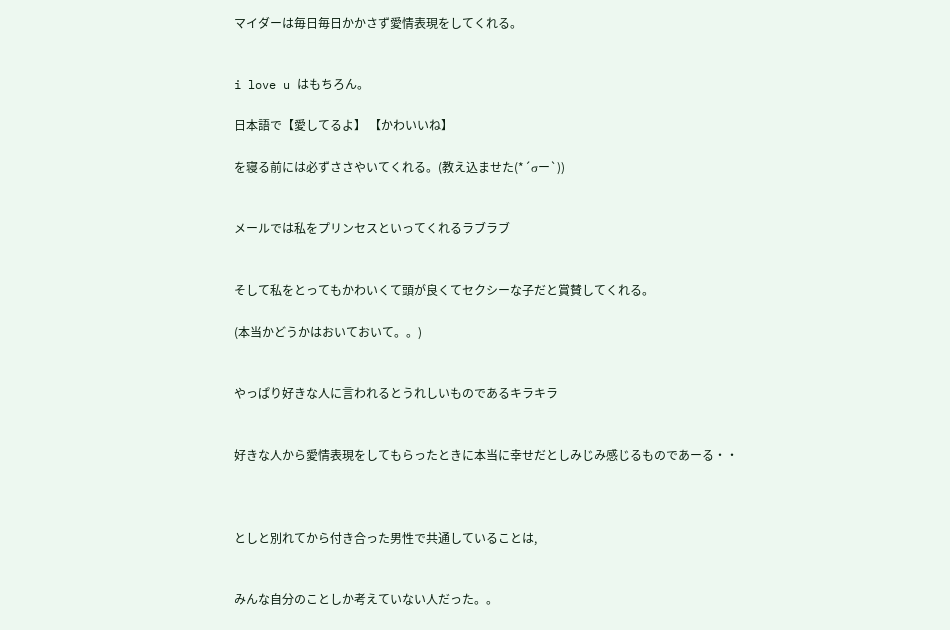マイダーは毎日毎日かかさず愛情表現をしてくれる。


i love u はもちろん。

日本語で【愛してるよ】 【かわいいね】

を寝る前には必ずささやいてくれる。(教え込ませた(*´σー`))


メールでは私をプリンセスといってくれるラブラブ


そして私をとってもかわいくて頭が良くてセクシーな子だと賞賛してくれる。

(本当かどうかはおいておいて。。)


やっぱり好きな人に言われるとうれしいものであるキラキラ


好きな人から愛情表現をしてもらったときに本当に幸せだとしみじみ感じるものであーる・・



としと別れてから付き合った男性で共通していることは,


みんな自分のことしか考えていない人だった。。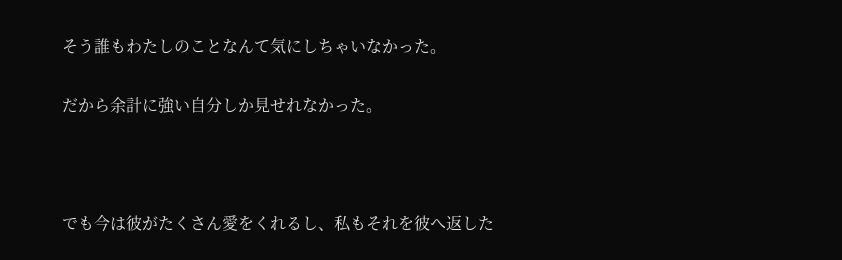そう誰もわたしのことなんて気にしちゃいなかった。

だから余計に強い自分しか見せれなかった。



でも今は彼がたくさん愛をくれるし、私もそれを彼へ返した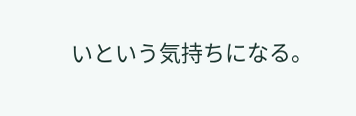いという気持ちになる。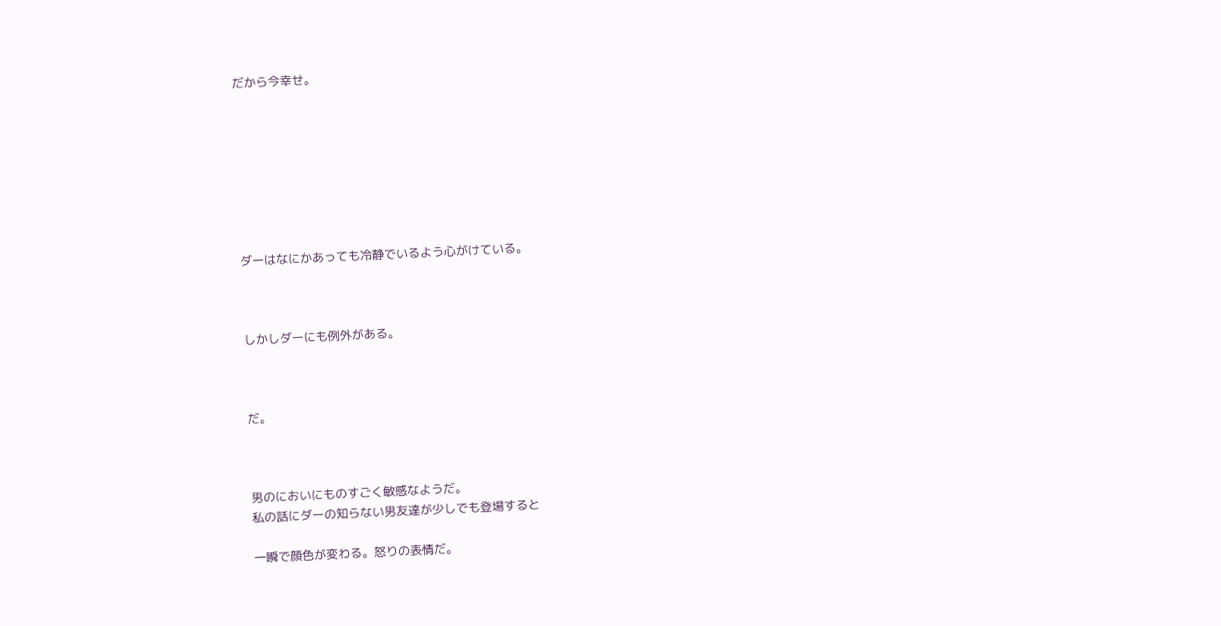だから今幸せ。








ダーはなにかあっても冷静でいるよう心がけている。



しかしダーにも例外がある。



だ。



男のにおいにものすごく敏感なようだ。
私の話にダーの知らない男友達が少しでも登場すると

一瞬で顔色が変わる。怒りの表情だ。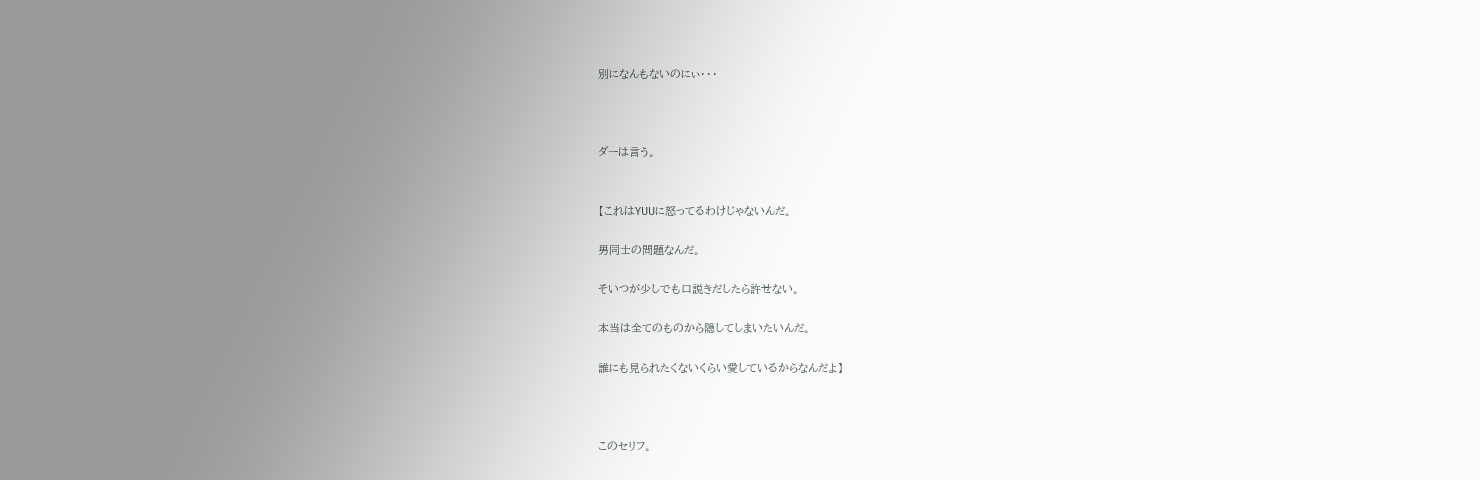別になんもないのにぃ・・・



ダーは言う。


【これはYUUに怒ってるわけじゃないんだ。

男同士の問題なんだ。

そいつが少しでも口説きだしたら許せない。

本当は全てのものから隠してしまいたいんだ。

誰にも見られたくないくらい愛しているからなんだよ】



このセリフ。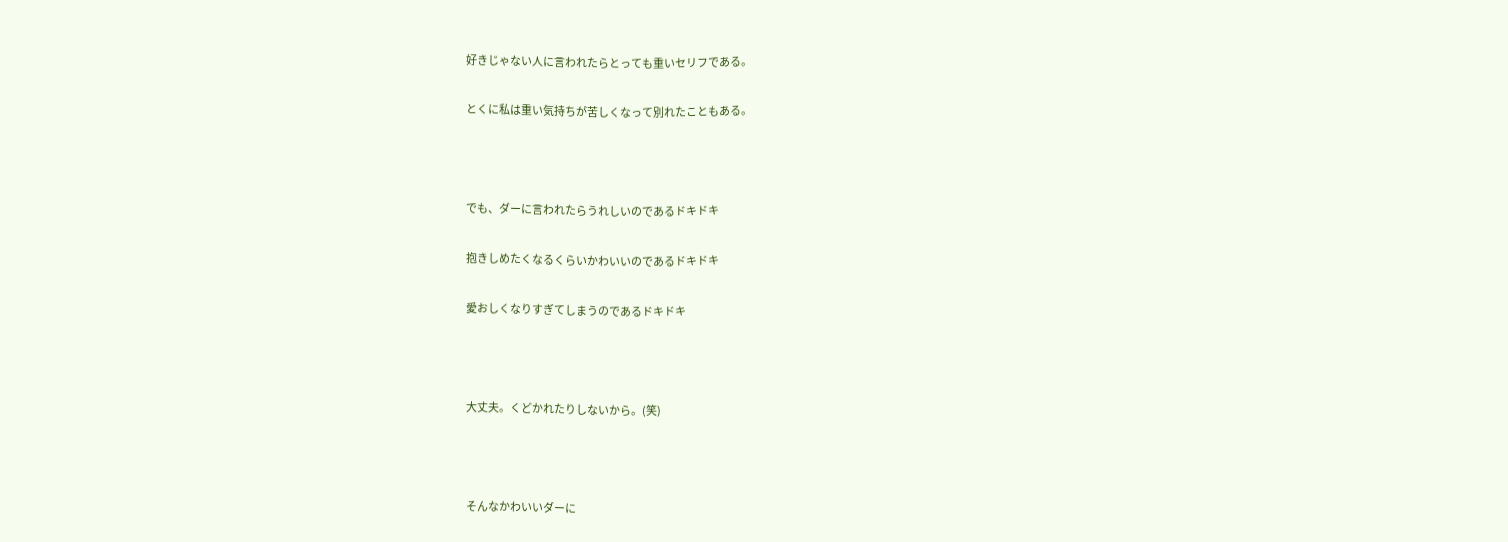好きじゃない人に言われたらとっても重いセリフである。

とくに私は重い気持ちが苦しくなって別れたこともある。



でも、ダーに言われたらうれしいのであるドキドキ

抱きしめたくなるくらいかわいいのであるドキドキ

愛おしくなりすぎてしまうのであるドキドキ



大丈夫。くどかれたりしないから。(笑)



そんなかわいいダーに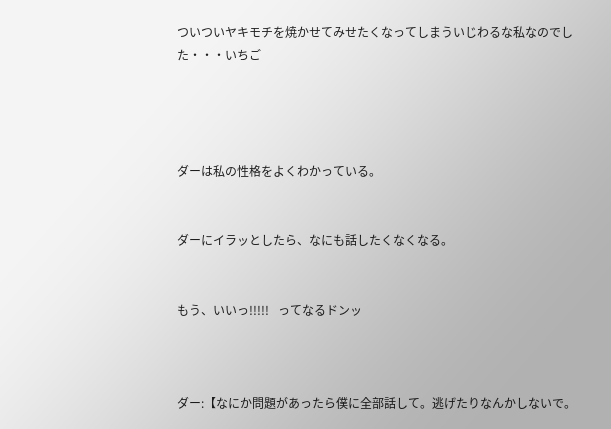ついついヤキモチを焼かせてみせたくなってしまういじわるな私なのでした・・・いちご




ダーは私の性格をよくわかっている。


ダーにイラッとしたら、なにも話したくなくなる。


もう、いいっ!!!!!   ってなるドンッ



ダー:【なにか問題があったら僕に全部話して。逃げたりなんかしないで。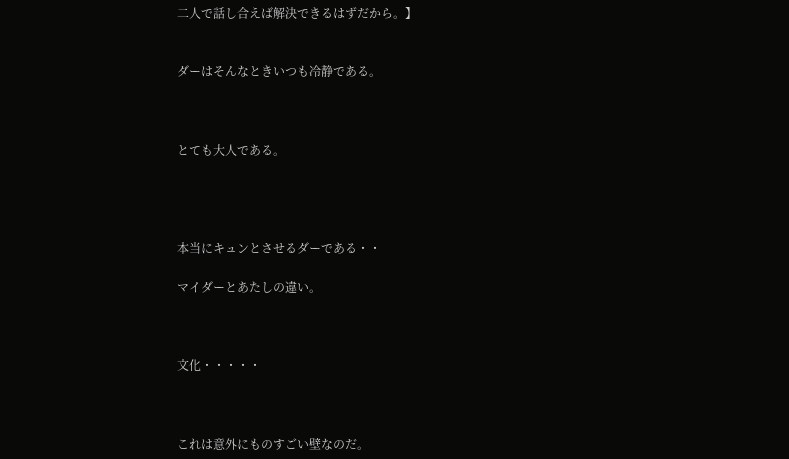二人で話し合えば解決できるはずだから。】


ダーはそんなときいつも冷静である。



とても大人である。




本当にキュンとさせるダーである・・

マイダーとあたしの違い。



文化・・・・・



これは意外にものすごい壁なのだ。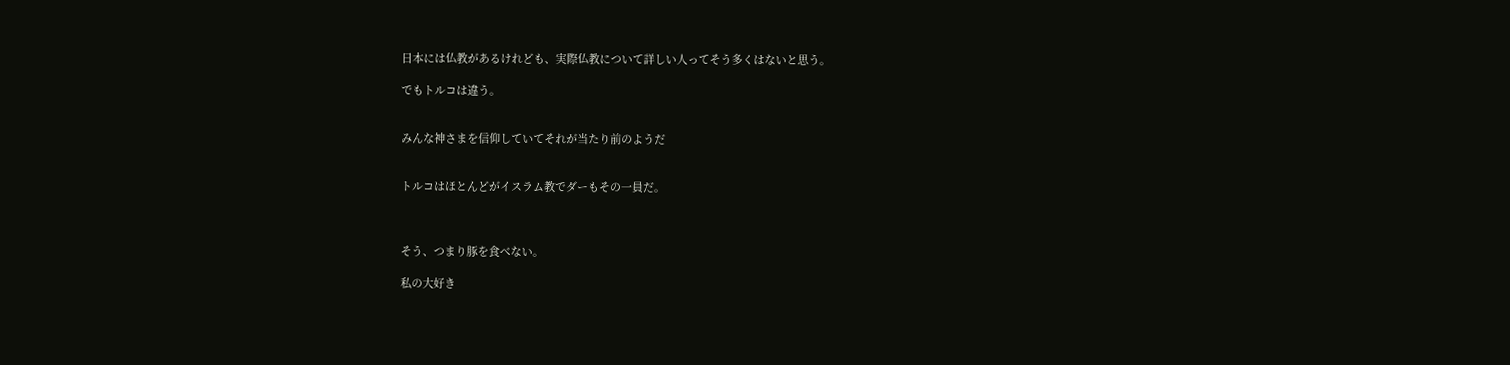日本には仏教があるけれども、実際仏教について詳しい人ってそう多くはないと思う。

でもトルコは違う。


みんな神さまを信仰していてそれが当たり前のようだ


トルコはほとんどがイスラム教でダーもその一員だ。



そう、つまり豚を食べない。

私の大好き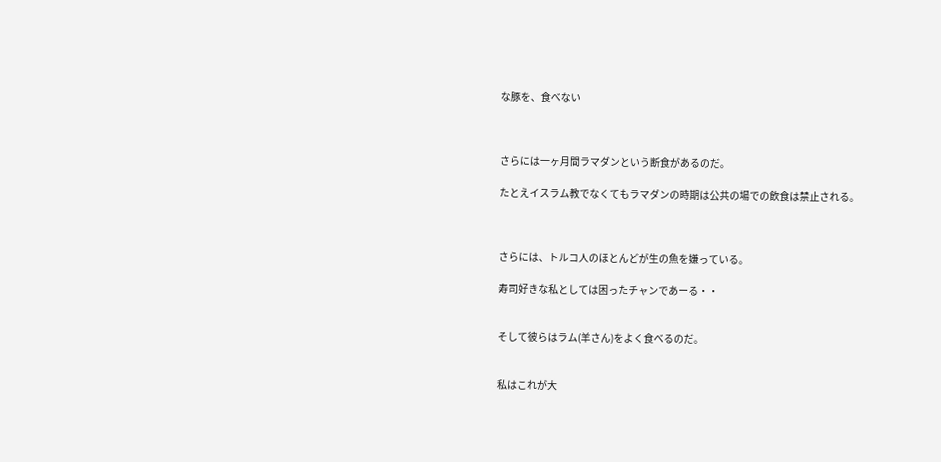な豚を、食べない



さらには一ヶ月間ラマダンという断食があるのだ。

たとえイスラム教でなくてもラマダンの時期は公共の場での飲食は禁止される。



さらには、トルコ人のほとんどが生の魚を嫌っている。

寿司好きな私としては困ったチャンであーる・・


そして彼らはラム(羊さん)をよく食べるのだ。


私はこれが大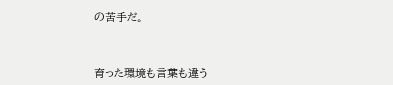の苦手だ。



育った環境も言葉も違う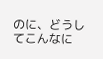のに、どうしてこんなに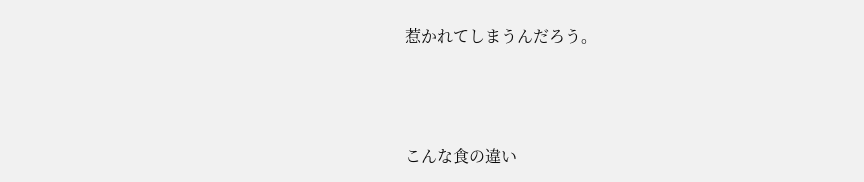惹かれてしまうんだろう。



こんな食の違い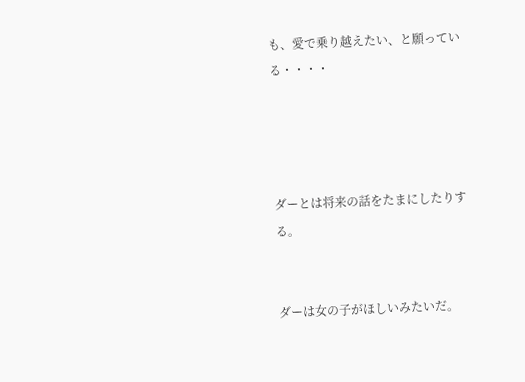も、愛で乗り越えたい、と願っている・・・・




ダーとは将来の話をたまにしたりする。


ダーは女の子がほしいみたいだ。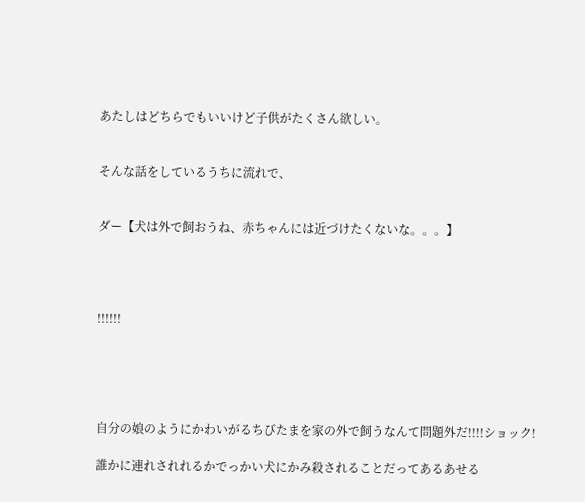あたしはどちらでもいいけど子供がたくさん欲しい。


そんな話をしているうちに流れで、


ダー【犬は外で飼おうね、赤ちゃんには近づけたくないな。。。】




!!!!!!





自分の娘のようにかわいがるちびたまを家の外で飼うなんて問題外だ!!!!ショック!

誰かに連れされれるかでっかい犬にかみ殺されることだってあるあせる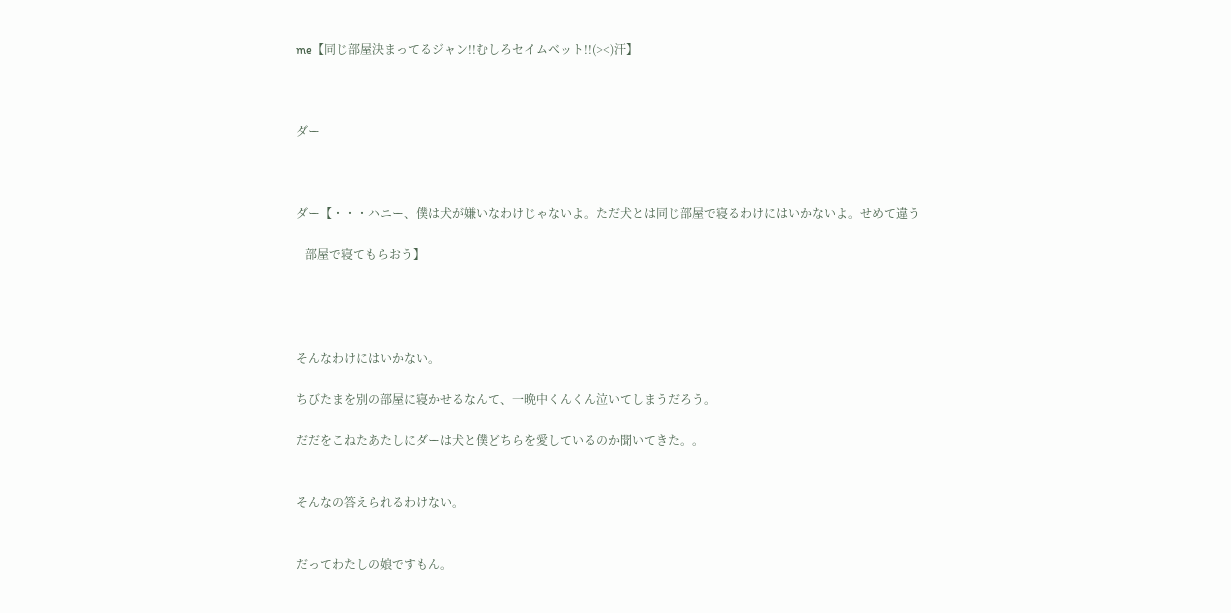me【同じ部屋決まってるジャン!!むしろセイムベット!!(><)汗】



ダー



ダー【・・・ハニー、僕は犬が嫌いなわけじゃないよ。ただ犬とは同じ部屋で寝るわけにはいかないよ。せめて違う

   部屋で寝てもらおう】




そんなわけにはいかない。

ちびたまを別の部屋に寝かせるなんて、一晩中くんくん泣いてしまうだろう。

だだをこねたあたしにダーは犬と僕どちらを愛しているのか聞いてきた。。


そんなの答えられるわけない。


だってわたしの娘ですもん。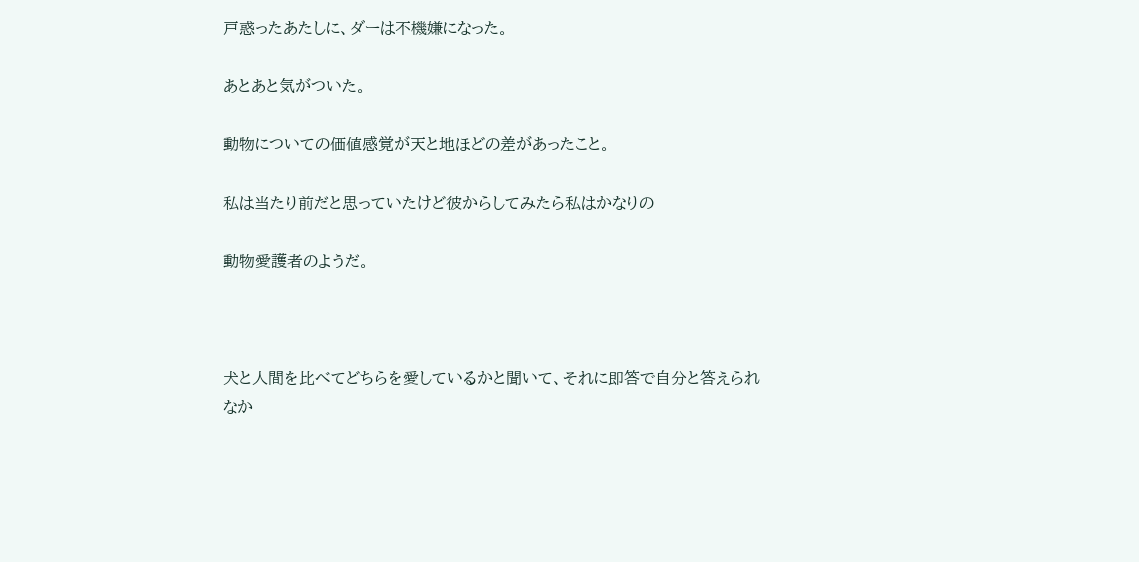戸惑ったあたしに、ダーは不機嫌になった。

あとあと気がついた。

動物についての価値感覚が天と地ほどの差があったこと。

私は当たり前だと思っていたけど彼からしてみたら私はかなりの

動物愛護者のようだ。



犬と人間を比べてどちらを愛しているかと聞いて、それに即答で自分と答えられなか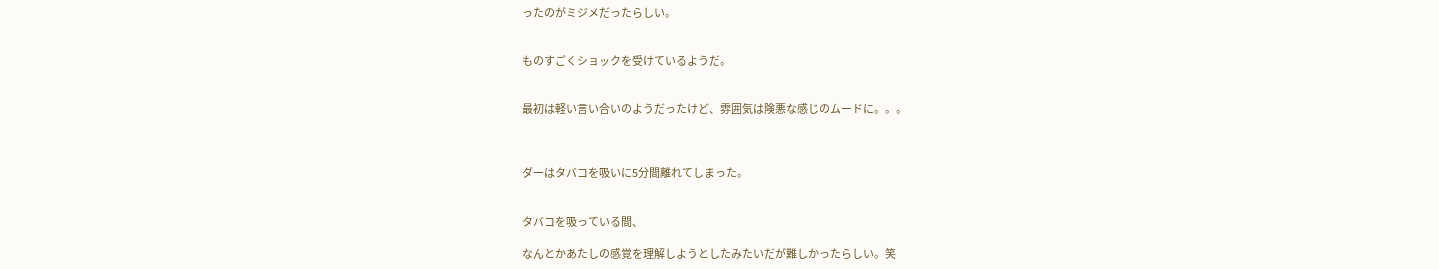ったのがミジメだったらしい。


ものすごくショックを受けているようだ。


最初は軽い言い合いのようだったけど、雰囲気は険悪な感じのムードに。。。



ダーはタバコを吸いに5分間離れてしまった。


タバコを吸っている間、

なんとかあたしの感覚を理解しようとしたみたいだが難しかったらしい。笑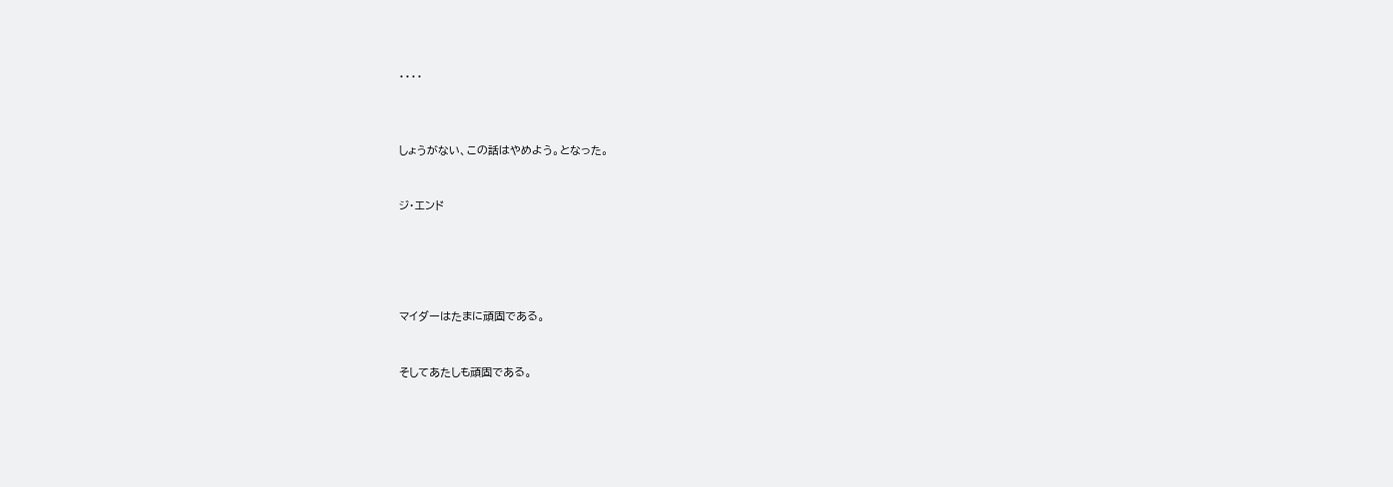・・・・



しょうがない、この話はやめよう。となった。


ジ・エンド





マイダーはたまに頑固である。


そしてあたしも頑固である。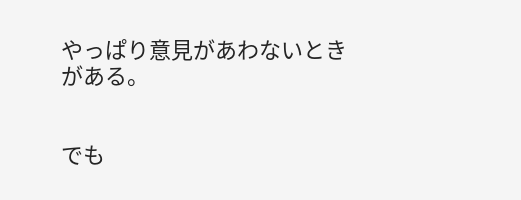やっぱり意見があわないときがある。


でも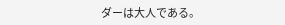ダーは大人である。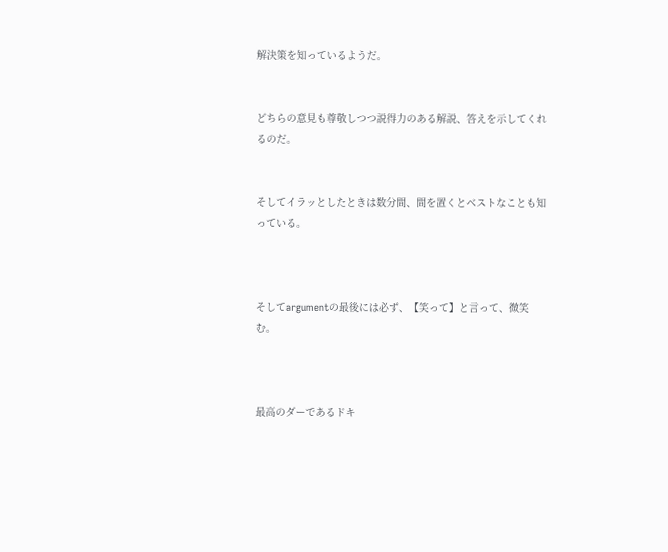解決策を知っているようだ。


どちらの意見も尊敬しつつ説得力のある解説、答えを示してくれるのだ。


そしてイラッとしたときは数分間、間を置くとベストなことも知っている。



そしてargumentの最後には必ず、【笑って】と言って、微笑む。



最高のダーであるドキ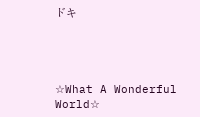ドキ




☆What A Wonderful World☆